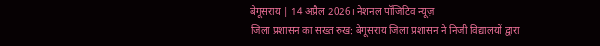बेगूसराय | 14 अप्रैल 2026। नेशनल पॉजिटिव न्यूज़
जिला प्रशासन का सख्त रुख: बेगूसराय जिला प्रशासन ने निजी विद्यालयों द्वारा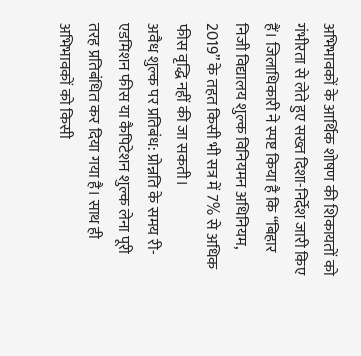अभिभावकों के आर्थिक शोषण की शिकायतों को गंभीरता से लेते हुए सख्त दिशा-निर्देश जारी किए हैं। जिलाधिकारी ने स्पष्ट किया है कि “बिहार निजी विद्यालय शुल्क विनियमन अधिनियम, 2019” के तहत किसी भी सत्र में 7% से अधिक फीस वृद्धि नहीं की जा सकती।
अवैध शुल्क पर प्रतिबंध: प्रोन्नति के समय री-एडमिशन फीस या कैपिटेशन शुल्क लेना पूरी तरह प्रतिबंधित कर दिया गया है। साथ ही अभिभावकों को किसी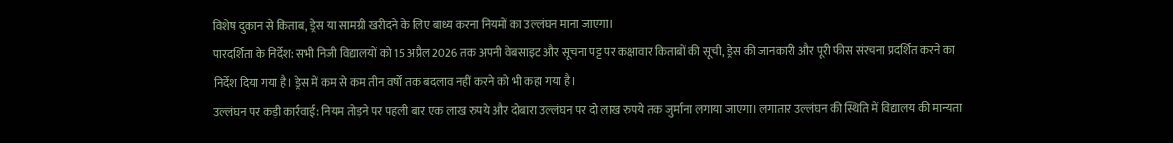विशेष दुकान से किताब, ड्रेस या सामग्री खरीदने के लिए बाध्य करना नियमों का उल्लंघन माना जाएगा।
पारदर्शिता के निर्देश: सभी निजी विद्यालयों को 15 अप्रैल 2026 तक अपनी वेबसाइट और सूचना पट्ट पर कक्षावार किताबों की सूची, ड्रेस की जानकारी और पूरी फीस संरचना प्रदर्शित करने का निर्देश दिया गया है। ड्रेस में कम से कम तीन वर्षों तक बदलाव नहीं करने को भी कहा गया है।
उल्लंघन पर कड़ी कार्रवाई: नियम तोड़ने पर पहली बार एक लाख रुपये और दोबारा उल्लंघन पर दो लाख रुपये तक जुर्माना लगाया जाएगा। लगातार उल्लंघन की स्थिति में विद्यालय की मान्यता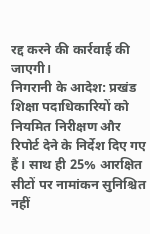रद्द करने की कार्रवाई की जाएगी।
निगरानी के आदेश: प्रखंड शिक्षा पदाधिकारियों को नियमित निरीक्षण और रिपोर्ट देने के निर्देश दिए गए हैं। साथ ही 25% आरक्षित सीटों पर नामांकन सुनिश्चित नहीं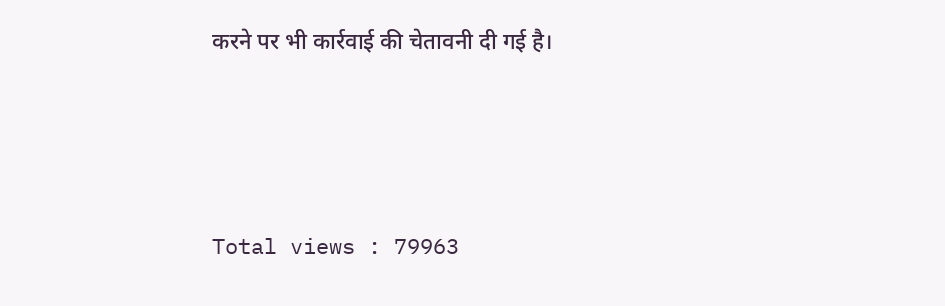करने पर भी कार्रवाई की चेतावनी दी गई है।






Total views : 79963